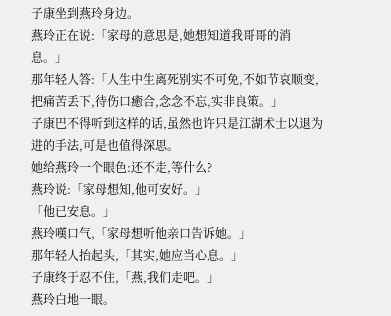子康坐到燕玲身边。
燕玲正在说:「家母的意思是,她想知道我哥哥的消息。」
那年轻人答:「人生中生离死别实不可免,不如节哀顺变,把痛苦丢下,待伤口癒合,念念不忘,实非良策。」
子康巴不得听到这样的话,虽然也许只是江湖术士以退为进的手法,可是也值得深思。
她给燕玲一个眼色:还不走,等什么?
燕玲说:「家母想知,他可安好。」
「他已安息。」
燕玲嘆口气,「家母想听他亲口告诉她。」
那年轻人抬起头,「其实,她应当心息。」
子康终于忍不住,「燕,我们走吧。」
燕玲白地一眼。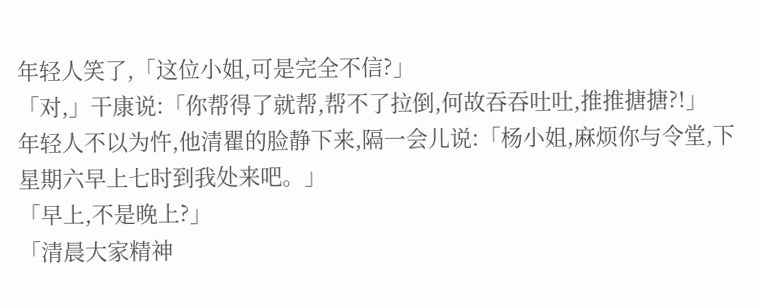年轻人笑了,「这位小姐,可是完全不信?」
「对,」干康说:「你帮得了就帮,帮不了拉倒,何故吞吞吐吐,推推搪搪?!」
年轻人不以为忤,他清瞿的脸静下来,隔一会儿说:「杨小姐,麻烦你与令堂,下星期六早上七时到我处来吧。」
「早上,不是晚上?」
「清晨大家精神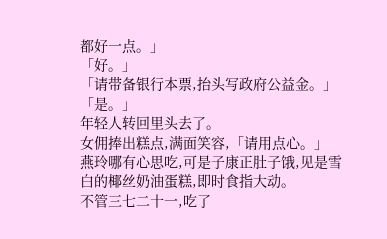都好一点。」
「好。」
「请带备银行本票,抬头写政府公益金。」
「是。」
年轻人转回里头去了。
女佣捧出糕点,满面笑容,「请用点心。」
燕玲哪有心思吃,可是子康正肚子饿,见是雪白的椰丝奶油蛋糕,即时食指大动。
不管三七二十一,吃了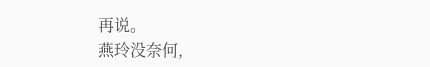再说。
燕玲没奈何,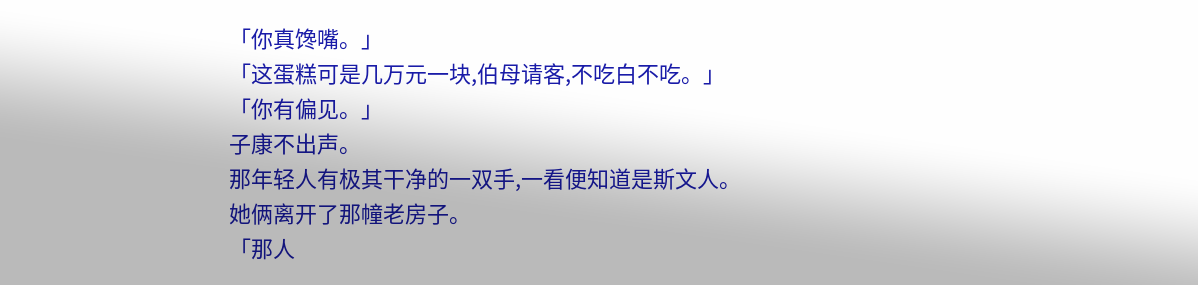「你真馋嘴。」
「这蛋糕可是几万元一块,伯母请客,不吃白不吃。」
「你有偏见。」
子康不出声。
那年轻人有极其干净的一双手,一看便知道是斯文人。
她俩离开了那幢老房子。
「那人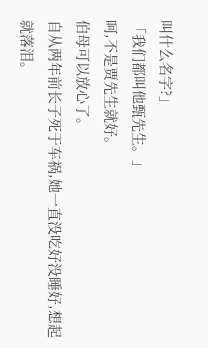叫什么名字?」
「我们都叫他甄先生。」
呵,不是贾先生就好。
伯母可以放心了。
自从两年前长子死于车祸,她一直没吃好没睡好,想起就落泪。